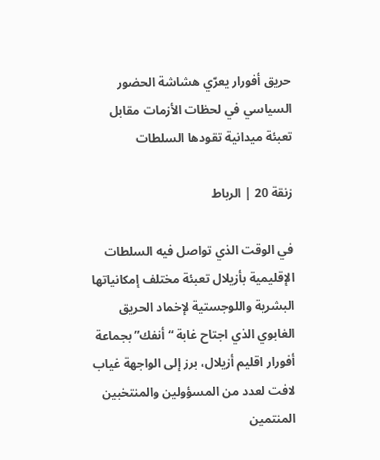حريق أفورار يعرّي هشاشة الحضور السياسي في لحظات الأزمات مقابل تعبئة ميدانية تقودها السلطات

زنقة 20 | الرباط

في الوقت الذي تواصل فيه السلطات الإقليمية بأزيلال تعبئة مختلف إمكانياتها البشرية واللوجستية لإخماد الحريق الغابوي الذي اجتاح غابة “أنفك” بجماعة أفورار اقليم أزيلال، برز إلى الواجهة غياب لافت لعدد من المسؤولين والمنتخبين المنتمين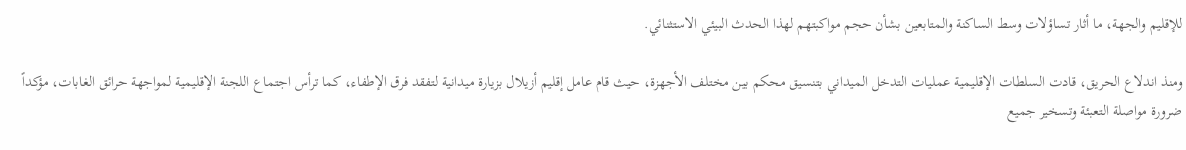للإقليم والجهة، ما أثار تساؤلات وسط الساكنة والمتابعين بشأن حجم مواكبتهم لهذا الحدث البيئي الاستثنائي.

ومنذ اندلاع الحريق، قادت السلطات الإقليمية عمليات التدخل الميداني بتنسيق محكم بين مختلف الأجهزة، حيث قام عامل إقليم أزيلال بزيارة ميدانية لتفقد فرق الإطفاء، كما ترأس اجتماع اللجنة الإقليمية لمواجهة حرائق الغابات، مؤكداً ضرورة مواصلة التعبئة وتسخير جميع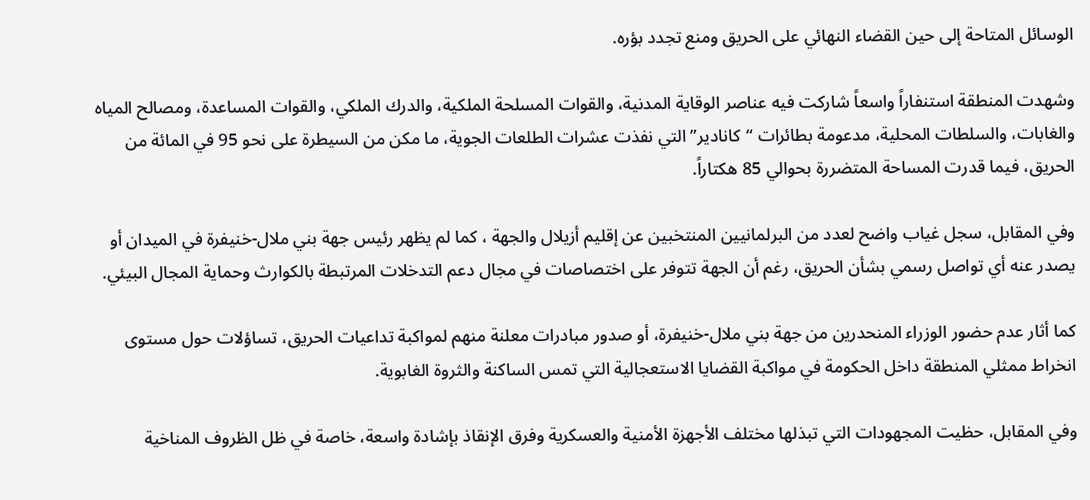الوسائل المتاحة إلى حين القضاء النهائي على الحريق ومنع تجدد بؤره.

وشهدت المنطقة استنفاراً واسعاً شاركت فيه عناصر الوقاية المدنية، والقوات المسلحة الملكية، والدرك الملكي، والقوات المساعدة، ومصالح المياه والغابات، والسلطات المحلية، مدعومة بطائرات “كانادير” التي نفذت عشرات الطلعات الجوية، ما مكن من السيطرة على نحو 95 في المائة من الحريق، فيما قدرت المساحة المتضررة بحوالي 85 هكتاراً.

وفي المقابل، سجل غياب واضح لعدد من البرلمانيين المنتخبين عن إقليم أزيلال والجهة ، كما لم يظهر رئيس جهة بني ملال-خنيفرة في الميدان أو يصدر عنه أي تواصل رسمي بشأن الحريق، رغم أن الجهة تتوفر على اختصاصات في مجال دعم التدخلات المرتبطة بالكوارث وحماية المجال البيئي.

كما أثار عدم حضور الوزراء المنحدرين من جهة بني ملال-خنيفرة، أو صدور مبادرات معلنة منهم لمواكبة تداعيات الحريق، تساؤلات حول مستوى انخراط ممثلي المنطقة داخل الحكومة في مواكبة القضايا الاستعجالية التي تمس الساكنة والثروة الغابوية.

وفي المقابل، حظيت المجهودات التي تبذلها مختلف الأجهزة الأمنية والعسكرية وفرق الإنقاذ بإشادة واسعة، خاصة في ظل الظروف المناخية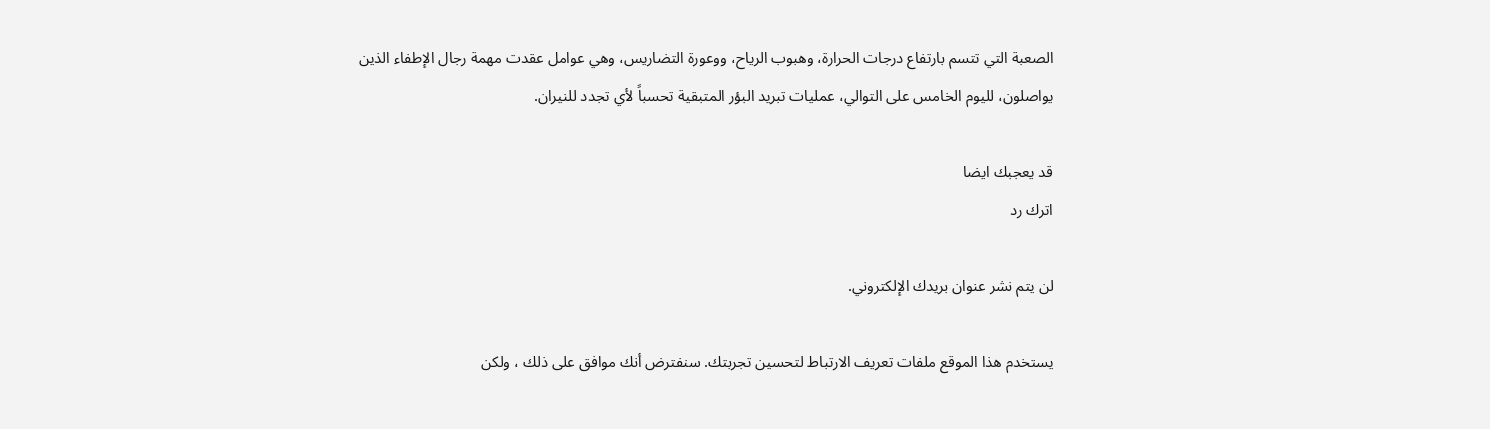الصعبة التي تتسم بارتفاع درجات الحرارة، وهبوب الرياح، ووعورة التضاريس، وهي عوامل عقدت مهمة رجال الإطفاء الذين يواصلون، لليوم الخامس على التوالي، عمليات تبريد البؤر المتبقية تحسباً لأي تجدد للنيران.

قد يعجبك ايضا
اترك رد

لن يتم نشر عنوان بريدك الإلكتروني.

يستخدم هذا الموقع ملفات تعريف الارتباط لتحسين تجربتك. سنفترض أنك موافق على ذلك ، ولكن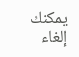يمكنك إلغاء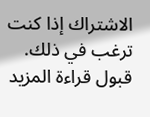الاشتراك إذا كنت ترغب في ذلك. قبول قراءة المزيد